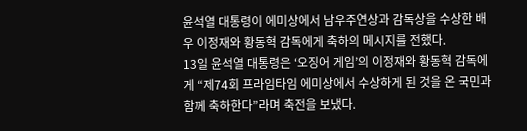윤석열 대통령이 에미상에서 남우주연상과 감독상을 수상한 배우 이정재와 황동혁 감독에게 축하의 메시지를 전했다.
13일 윤석열 대통령은 ‘오징어 게임’의 이정재와 황동혁 감독에게 “제74회 프라임타임 에미상에서 수상하게 된 것을 온 국민과 함께 축하한다”라며 축전을 보냈다.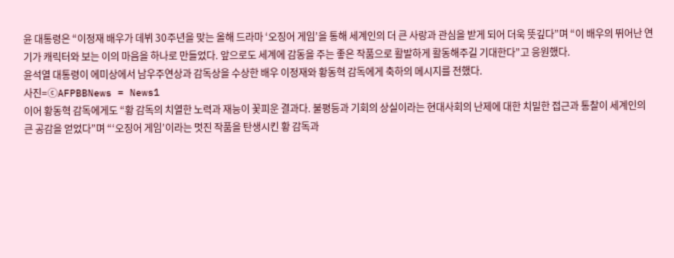윤 대통령은 “이정재 배우가 데뷔 30주년을 맞는 올해 드라마 ‘오징어 게임’을 통해 세계인의 더 큰 사랑과 관심을 받게 되어 더욱 뜻깊다”며 “이 배우의 뛰어난 연기가 캐릭터와 보는 이의 마음을 하나로 만들었다. 앞으로도 세계에 감동을 주는 좋은 작품으로 활발하게 활동해주길 기대한다”고 응원했다.
윤석열 대통령이 에미상에서 남우주연상과 감독상을 수상한 배우 이정재와 황동혁 감독에게 축하의 메시지를 전했다.
사진=ⓒAFPBBNews = News1
이어 황동혁 감독에게도 “황 감독의 치열한 노력과 재능이 꽃피운 결과다. 불평등과 기회의 상실이라는 현대사회의 난제에 대한 치밀한 접근과 통찰이 세계인의 큰 공감을 얻었다”며 “‘오징어 게임’이라는 멋진 작품을 탄생시킨 황 감독과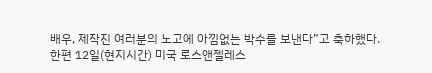배우, 제작진 여러분의 노고에 아낌없는 박수를 보낸다”고 축하했다.
한편 12일(현지시간) 미국 로스앤젤레스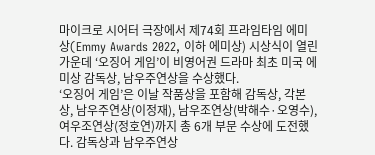마이크로 시어터 극장에서 제74회 프라임타임 에미상(Emmy Awards 2022, 이하 에미상) 시상식이 열린 가운데 ‘오징어 게임’이 비영어권 드라마 최초 미국 에미상 감독상, 남우주연상을 수상했다.
‘오징어 게임’은 이날 작품상을 포함해 감독상, 각본상, 남우주연상(이정재), 남우조연상(박해수·오영수), 여우조연상(정호연)까지 총 6개 부문 수상에 도전했다. 감독상과 남우주연상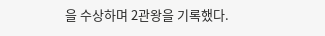을 수상하며 2관왕을 기록했다.